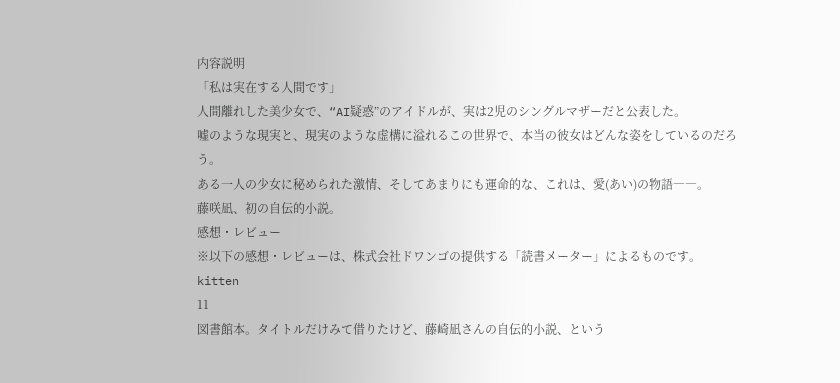内容説明
「私は実在する人間です」
人間離れした美少女で、“AI疑惑”のアイドルが、実は2児のシングルマザーだと公表した。
嘘のような現実と、現実のような虚構に溢れるこの世界で、本当の彼女はどんな姿をしているのだろう。
ある一人の少女に秘められた激情、そしてあまりにも運命的な、これは、愛(あい)の物語――。
藤咲凪、初の自伝的小説。
感想・レビュー
※以下の感想・レビューは、株式会社ドワンゴの提供する「読書メーター」によるものです。
kitten
11
図書館本。タイトルだけみて借りたけど、藤崎凪さんの自伝的小説、という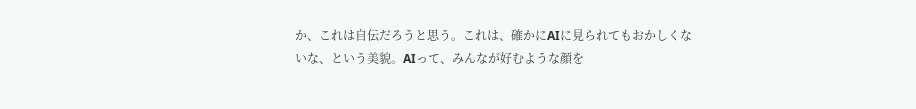か、これは自伝だろうと思う。これは、確かにAIに見られてもおかしくないな、という美貌。AIって、みんなが好むような顔を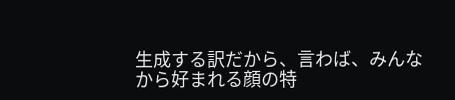生成する訳だから、言わば、みんなから好まれる顔の特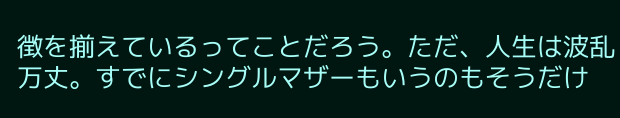徴を揃えているってことだろう。ただ、人生は波乱万丈。すでにシングルマザーもいうのもそうだけ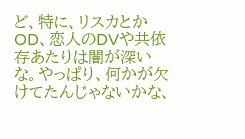ど、特に、リスカとかOD、恋人のDVや共依存あたりは闇が深いな。やっぱり、何かが欠けてたんじゃないかな、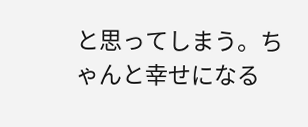と思ってしまう。ちゃんと幸せになる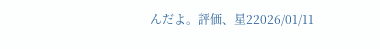んだよ。評価、星22026/01/11